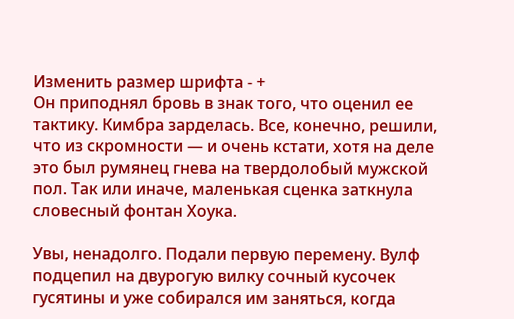Изменить размер шрифта - +
Он приподнял бровь в знак того, что оценил ее тактику. Кимбра зарделась. Все, конечно, решили, что из скромности — и очень кстати, хотя на деле это был румянец гнева на твердолобый мужской пол. Так или иначе, маленькая сценка заткнула словесный фонтан Хоука.

Увы, ненадолго. Подали первую перемену. Вулф подцепил на двурогую вилку сочный кусочек гусятины и уже собирался им заняться, когда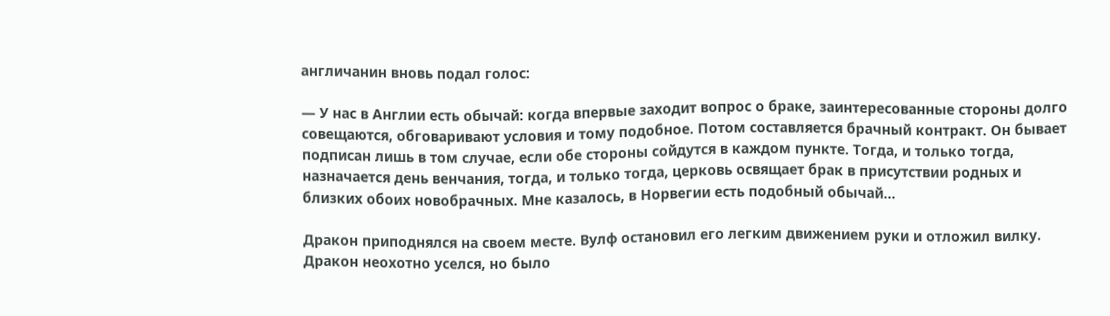англичанин вновь подал голос:

— У нас в Англии есть обычай: когда впервые заходит вопрос о браке, заинтересованные стороны долго совещаются, обговаривают условия и тому подобное. Потом составляется брачный контракт. Он бывает подписан лишь в том случае, если обе стороны сойдутся в каждом пункте. Тогда, и только тогда, назначается день венчания, тогда, и только тогда, церковь освящает брак в присутствии родных и близких обоих новобрачных. Мне казалось, в Норвегии есть подобный обычай…

Дракон приподнялся на своем месте. Вулф остановил его легким движением руки и отложил вилку. Дракон неохотно уселся, но было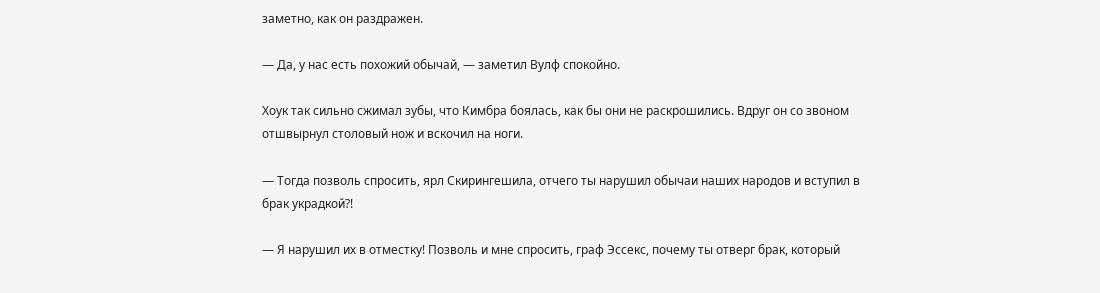заметно, как он раздражен.

— Да, у нас есть похожий обычай, — заметил Вулф спокойно.

Хоук так сильно сжимал зубы, что Кимбра боялась, как бы они не раскрошились. Вдруг он со звоном отшвырнул столовый нож и вскочил на ноги.

— Тогда позволь спросить, ярл Скирингешила, отчего ты нарушил обычаи наших народов и вступил в брак украдкой?!

— Я нарушил их в отместку! Позволь и мне спросить, граф Эссекс, почему ты отверг брак, который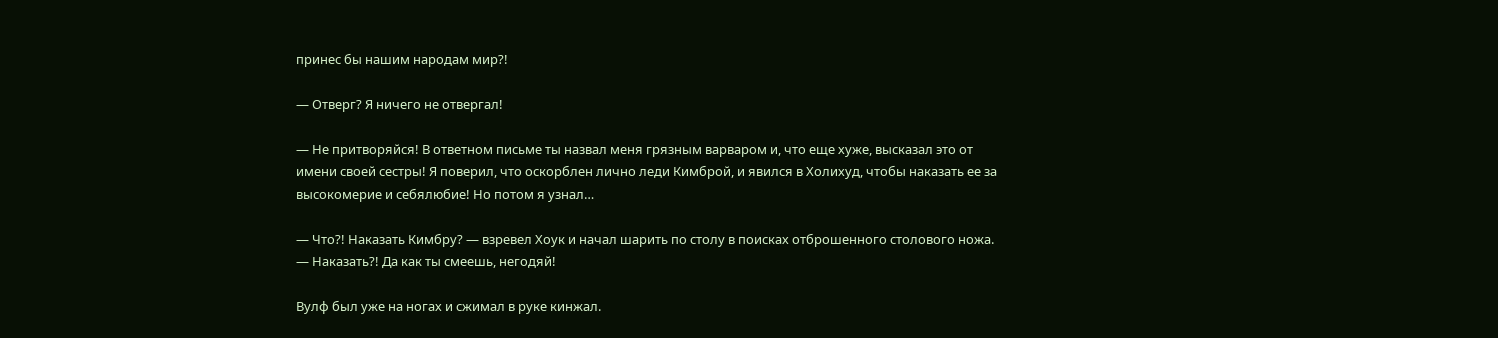принес бы нашим народам мир?!

— Отверг? Я ничего не отвергал!

— Не притворяйся! В ответном письме ты назвал меня грязным варваром и, что еще хуже, высказал это от имени своей сестры! Я поверил, что оскорблен лично леди Кимброй, и явился в Холихуд, чтобы наказать ее за высокомерие и себялюбие! Но потом я узнал…

— Что?! Наказать Кимбру? — взревел Хоук и начал шарить по столу в поисках отброшенного столового ножа. — Наказать?! Да как ты смеешь, негодяй!

Вулф был уже на ногах и сжимал в руке кинжал.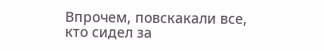Впрочем, повскакали все, кто сидел за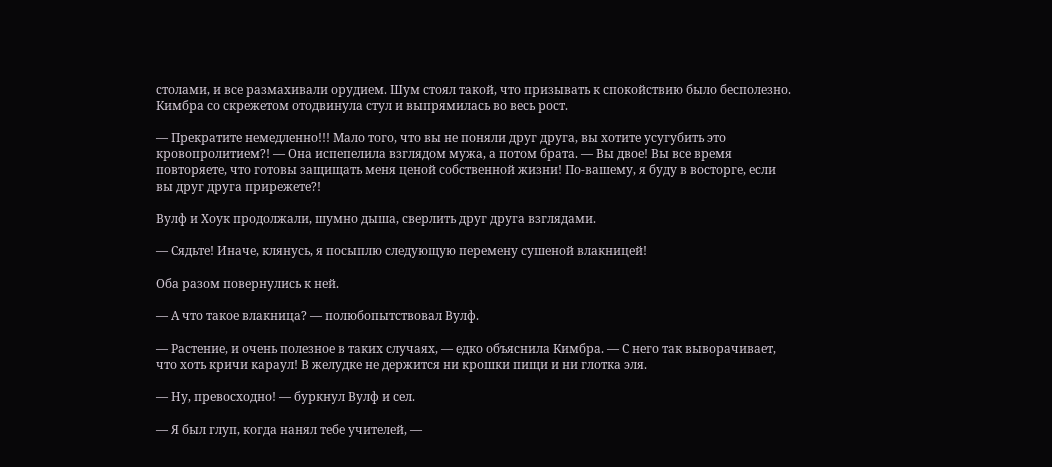столами, и все размахивали орудием. Шум стоял такой, что призывать к спокойствию было бесполезно. Кимбра со скрежетом отодвинула стул и выпрямилась во весь рост.

— Прекратите немедленно!!! Мало того, что вы не поняли друг друга, вы хотите усугубить это кровопролитием?! — Она испепелила взглядом мужа, а потом брата. — Вы двое! Вы все время повторяете, что готовы защищать меня ценой собственной жизни! По-вашему, я буду в восторге, если вы друг друга прирежете?!

Вулф и Хоук продолжали, шумно дыша, сверлить друг друга взглядами.

— Сядьте! Иначе, клянусь, я посыплю следующую перемену сушеной влакницей!

Оба разом повернулись к ней.

— А что такое влакница? — полюбопытствовал Вулф.

— Растение, и очень полезное в таких случаях, — едко объяснила Кимбра. — С него так выворачивает, что хоть кричи караул! В желудке не держится ни крошки пищи и ни глотка эля.

— Ну, превосходно! — буркнул Вулф и сел.

— Я был глуп, когда нанял тебе учителей, —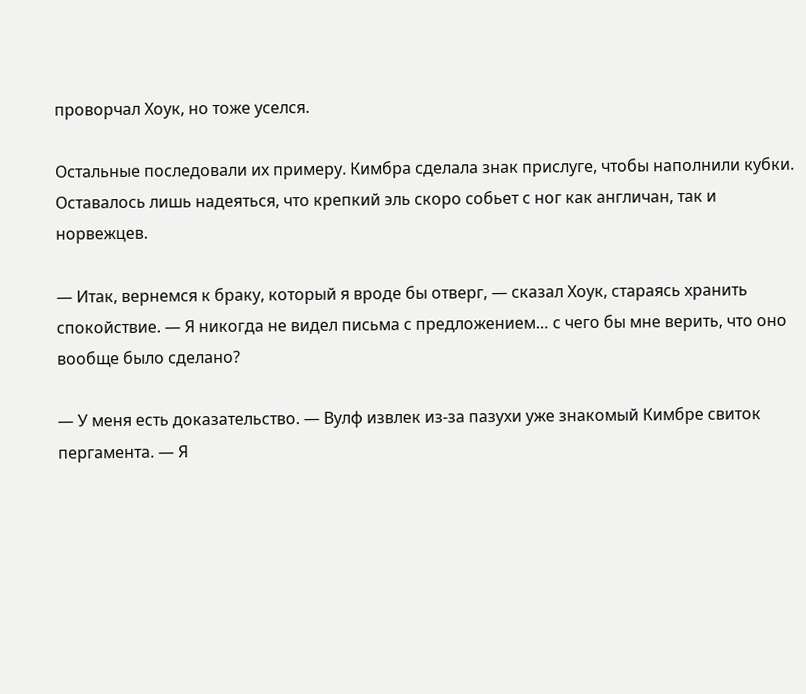проворчал Хоук, но тоже уселся.

Остальные последовали их примеру. Кимбра сделала знак прислуге, чтобы наполнили кубки. Оставалось лишь надеяться, что крепкий эль скоро собьет с ног как англичан, так и норвежцев.

— Итак, вернемся к браку, который я вроде бы отверг, — сказал Хоук, стараясь хранить спокойствие. — Я никогда не видел письма с предложением… с чего бы мне верить, что оно вообще было сделано?

— У меня есть доказательство. — Вулф извлек из-за пазухи уже знакомый Кимбре свиток пергамента. — Я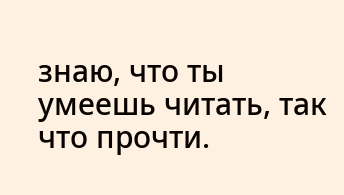знаю, что ты умеешь читать, так что прочти.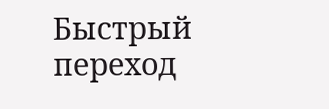Быстрый переход